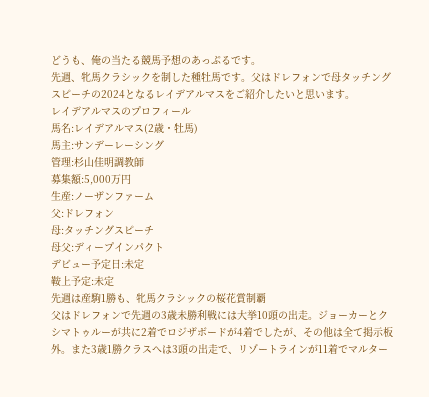どうも、俺の当たる競馬予想のあっぷるです。
先週、牝馬クラシックを制した種牡馬です。父はドレフォンで母タッチングスピーチの2024となるレイデアルマスをご紹介したいと思います。
レイデアルマスのプロフィール
馬名:レイデアルマス(2歳・牡馬)
馬主:サンデーレーシング
管理:杉山佳明調教師
募集額:5,000万円
生産:ノーザンファーム
父:ドレフォン
母:タッチングスピーチ
母父:ディープインパクト
デビュー予定日:未定
鞍上予定:未定
先週は産駒1勝も、牝馬クラシックの桜花賞制覇
父はドレフォンで先週の3歳未勝利戦には大挙10頭の出走。ジョーカーとクシマトゥルーが共に2着でロジザボードが4着でしたが、その他は全て掲示板外。また3歳1勝クラスへは3頭の出走で、リゾートラインが11着でマルター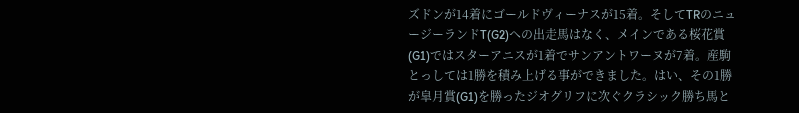ズドンが14着にゴールドヴィーナスが15着。そしてTRのニュージーランドT(G2)への出走馬はなく、メインである桜花賞(G1)ではスターアニスが1着でサンアントワーヌが7着。産駒とっしては1勝を積み上げる事ができました。はい、その1勝が皐月賞(G1)を勝ったジオグリフに次ぐクラシック勝ち馬と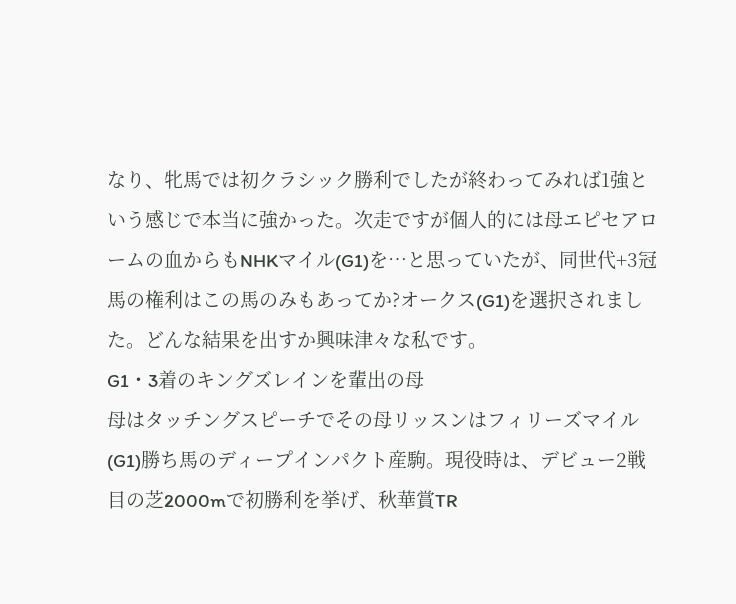なり、牝馬では初クラシック勝利でしたが終わってみれば1強という感じで本当に強かった。次走ですが個人的には母エピセアロームの血からもNHKマイル(G1)を…と思っていたが、同世代+3冠馬の権利はこの馬のみもあってか?オークス(G1)を選択されました。どんな結果を出すか興味津々な私です。
G1・3着のキングズレインを輩出の母
母はタッチングスピーチでその母リッスンはフィリーズマイル(G1)勝ち馬のディープインパクト産駒。現役時は、デビュー2戦目の芝2000mで初勝利を挙げ、秋華賞TR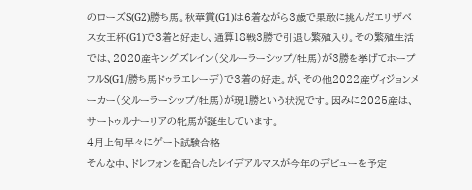のローズS(G2)勝ち馬。秋華賞(G1)は6着ながら3歳で果敢に挑んだエリザベス女王杯(G1)で3着と好走し、通算18戦3勝で引退し繁殖入り。その繁殖生活では、2020産キングズレイン(父ルーラーシップ/牡馬)が3勝を挙げてホープフルS(G1/勝ち馬ドゥラエレーデ)で3着の好走。が、その他2022産ヴィジョンメーカー(父ルーラーシップ/牡馬)が現1勝という状況です。因みに2025産は、サートゥルナーリアの牝馬が誕生しています。
4月上旬早々にゲート試験合格
そんな中、ドレフォンを配合したレイデアルマスが今年のデビューを予定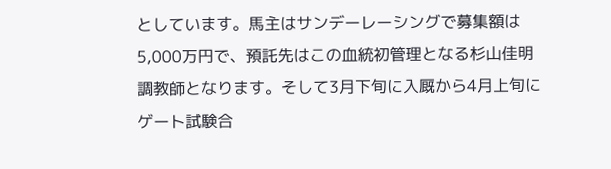としています。馬主はサンデーレーシングで募集額は5,000万円で、預託先はこの血統初管理となる杉山佳明調教師となります。そして3月下旬に入厩から4月上旬にゲート試験合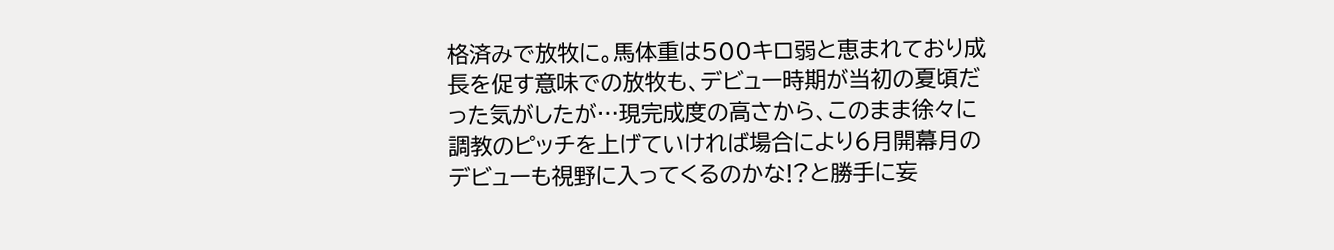格済みで放牧に。馬体重は500キロ弱と恵まれており成長を促す意味での放牧も、デビュー時期が当初の夏頃だった気がしたが…現完成度の高さから、このまま徐々に調教のピッチを上げていければ場合により6月開幕月のデビューも視野に入ってくるのかな!?と勝手に妄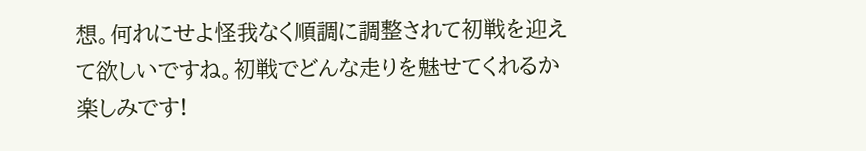想。何れにせよ怪我なく順調に調整されて初戦を迎えて欲しいですね。初戦でどんな走りを魅せてくれるか楽しみです!